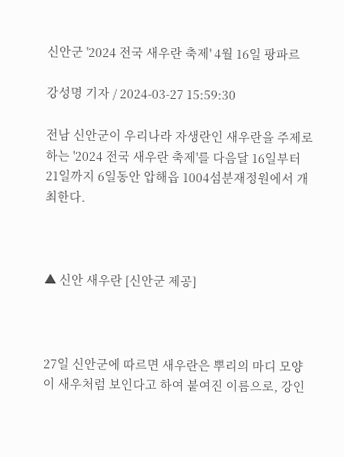신안군 '2024 전국 새우란 축제' 4월 16일 팡파르

강성명 기자 / 2024-03-27 15:59:30

전남 신안군이 우리나라 자생란인 새우란을 주제로 하는 '2024 전국 새우란 축제'를 다음달 16일부터 21일까지 6일동안 압해읍 1004섬분재정원에서 개최한다.



▲ 신안 새우란 [신안군 제공]



27일 신안군에 따르면 새우란은 뿌리의 마디 모양이 새우처럼 보인다고 하여 붙여진 이름으로, 강인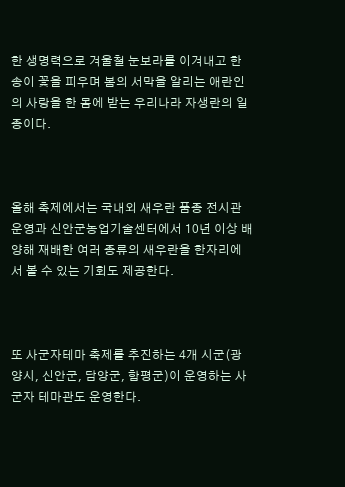한 생명력으로 겨울철 눈보라를 이겨내고 한 송이 꽃을 피우며 봄의 서막을 알리는 애란인의 사랑을 한 몸에 받는 우리나라 자생란의 일종이다.



올해 축제에서는 국내외 새우란 품종 전시관 운영과 신안군농업기술센터에서 10년 이상 배양해 재배한 여러 종류의 새우란을 한자리에서 볼 수 있는 기회도 제공한다.



또 사군자테마 축제를 추진하는 4개 시군(광양시, 신안군, 담양군, 함평군)이 운영하는 사군자 테마관도 운영한다.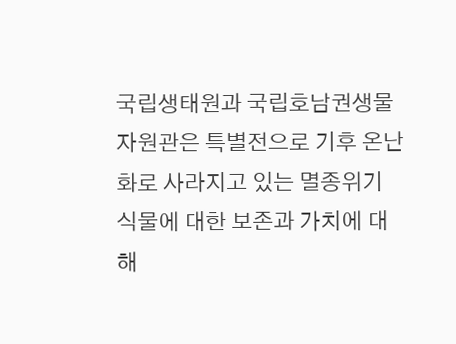국립생태원과 국립호남권생물자원관은 특별전으로 기후 온난화로 사라지고 있는 멸종위기 식물에 대한 보존과 가치에 대해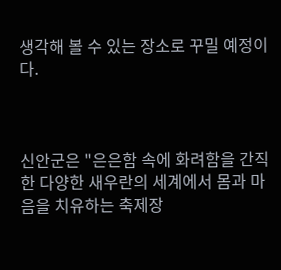생각해 볼 수 있는 장소로 꾸밀 예정이다.



신안군은 "은은함 속에 화려함을 간직한 다양한 새우란의 세계에서 몸과 마음을 치유하는 축제장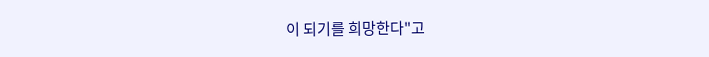이 되기를 희망한다"고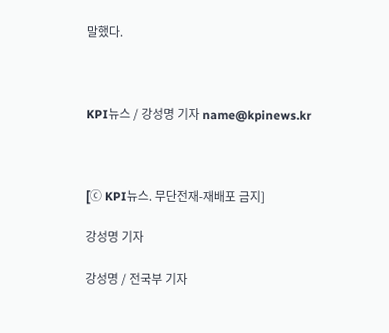말했다.



KPI뉴스 / 강성명 기자 name@kpinews.kr



[ⓒ KPI뉴스. 무단전재-재배포 금지]

강성명 기자

강성명 / 전국부 기자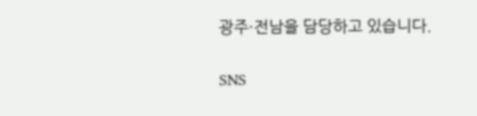광주·전남을 담당하고 있습니다.

SNS